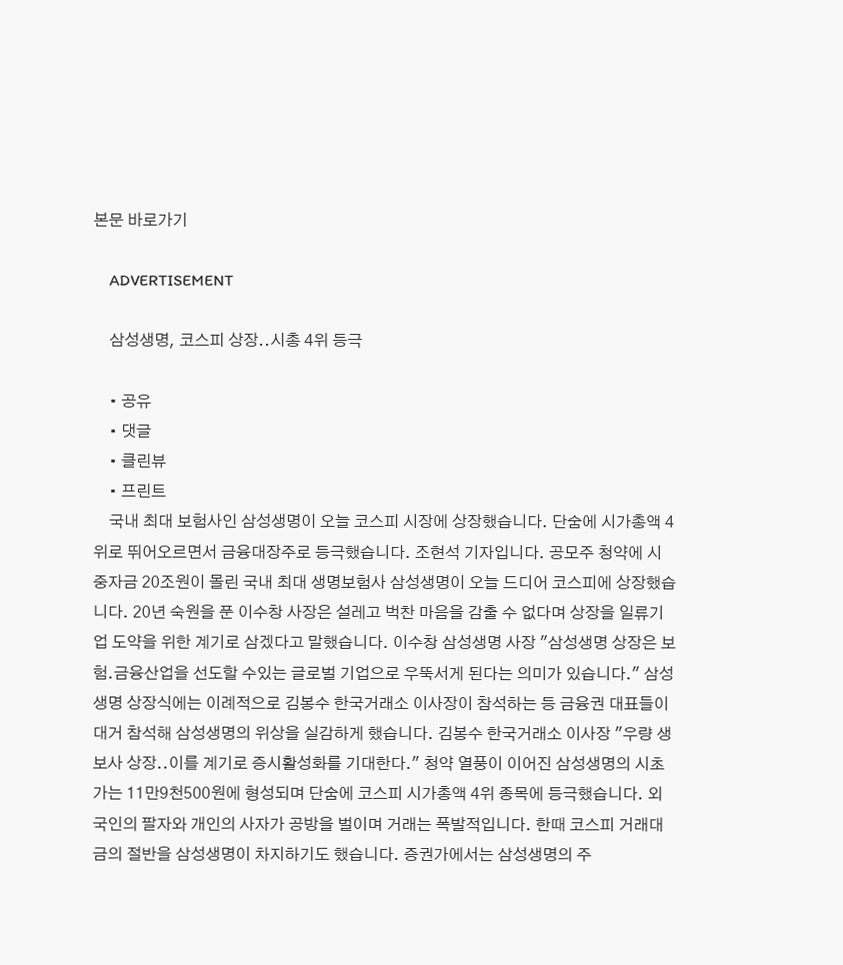본문 바로가기

    ADVERTISEMENT

    삼성생명, 코스피 상장..시총 4위 등극

    • 공유
    • 댓글
    • 클린뷰
    • 프린트
    국내 최대 보험사인 삼성생명이 오늘 코스피 시장에 상장했습니다. 단숨에 시가총액 4위로 뛰어오르면서 금융대장주로 등극했습니다. 조현석 기자입니다. 공모주 청약에 시중자금 20조원이 몰린 국내 최대 생명보험사 삼성생명이 오늘 드디어 코스피에 상장했습니다. 20년 숙원을 푼 이수창 사장은 설레고 벅찬 마음을 감출 수 없다며 상장을 일류기업 도약을 위한 계기로 삼겠다고 말했습니다. 이수창 삼성생명 사장 "삼성생명 상장은 보험.금융산업을 선도할 수있는 글로벌 기업으로 우뚝서게 된다는 의미가 있습니다." 삼성생명 상장식에는 이례적으로 김봉수 한국거래소 이사장이 참석하는 등 금융권 대표들이 대거 참석해 삼성생명의 위상을 실감하게 했습니다. 김봉수 한국거래소 이사장 "우량 생보사 상장..이를 계기로 증시활성화를 기대한다." 청약 열풍이 이어진 삼성생명의 시초가는 11만9천500원에 형성되며 단숨에 코스피 시가총액 4위 종목에 등극했습니다. 외국인의 팔자와 개인의 사자가 공방을 벌이며 거래는 폭발적입니다. 한때 코스피 거래대금의 절반을 삼성생명이 차지하기도 했습니다. 증권가에서는 삼성생명의 주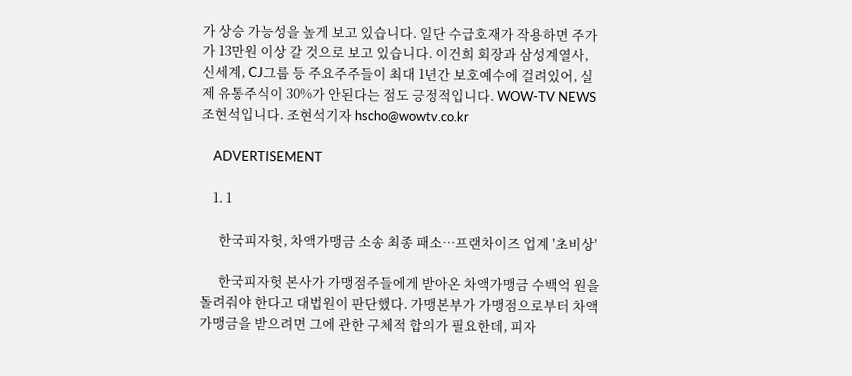가 상승 가능성을 높게 보고 있습니다. 일단 수급호재가 작용하면 주가가 13만원 이상 갈 것으로 보고 있습니다. 이건희 회장과 삼성계열사, 신세계, CJ그룹 등 주요주주들이 최대 1년간 보호예수에 걸려있어, 실제 유통주식이 30%가 안된다는 점도 긍정적입니다. WOW-TV NEWS 조현석입니다. 조현석기자 hscho@wowtv.co.kr

    ADVERTISEMENT

    1. 1

      한국피자헛, 차액가맹금 소송 최종 패소…프랜차이즈 업계 '초비상'

      한국피자헛 본사가 가맹점주들에게 받아온 차액가맹금 수백억 원을 돌려줘야 한다고 대법원이 판단했다. 가맹본부가 가맹점으로부터 차액가맹금을 받으려면 그에 관한 구체적 합의가 필요한데, 피자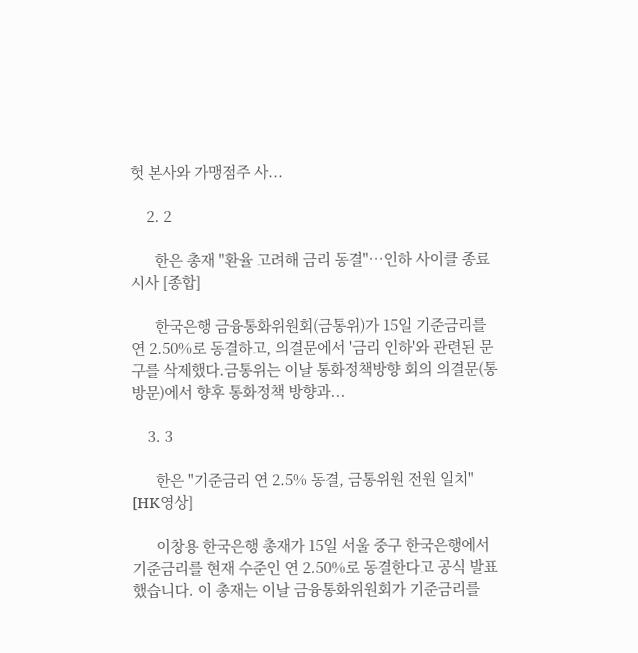헛 본사와 가맹점주 사...

    2. 2

      한은 총재 "환율 고려해 금리 동결"…인하 사이클 종료 시사 [종합]

      한국은행 금융통화위원회(금통위)가 15일 기준금리를 연 2.50%로 동결하고, 의결문에서 '금리 인하'와 관련된 문구를 삭제했다.금통위는 이날 통화정책방향 회의 의결문(통방문)에서 향후 통화정책 방향과...

    3. 3

      한은 "기준금리 연 2.5% 동결, 금통위원 전원 일치" [HK영상]

      이창용 한국은행 총재가 15일 서울 중구 한국은행에서 기준금리를 현재 수준인 연 2.50%로 동결한다고 공식 발표했습니다. 이 총재는 이날 금융통화위원회가 기준금리를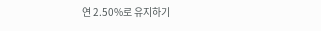연 2.50%로 유지하기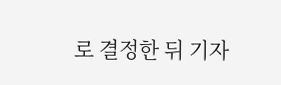로 결정한 뒤 기자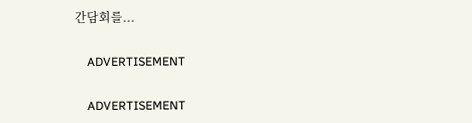간담회를...

    ADVERTISEMENT

    ADVERTISEMENT